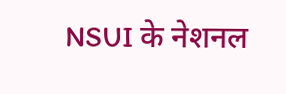NSUI के नेशनल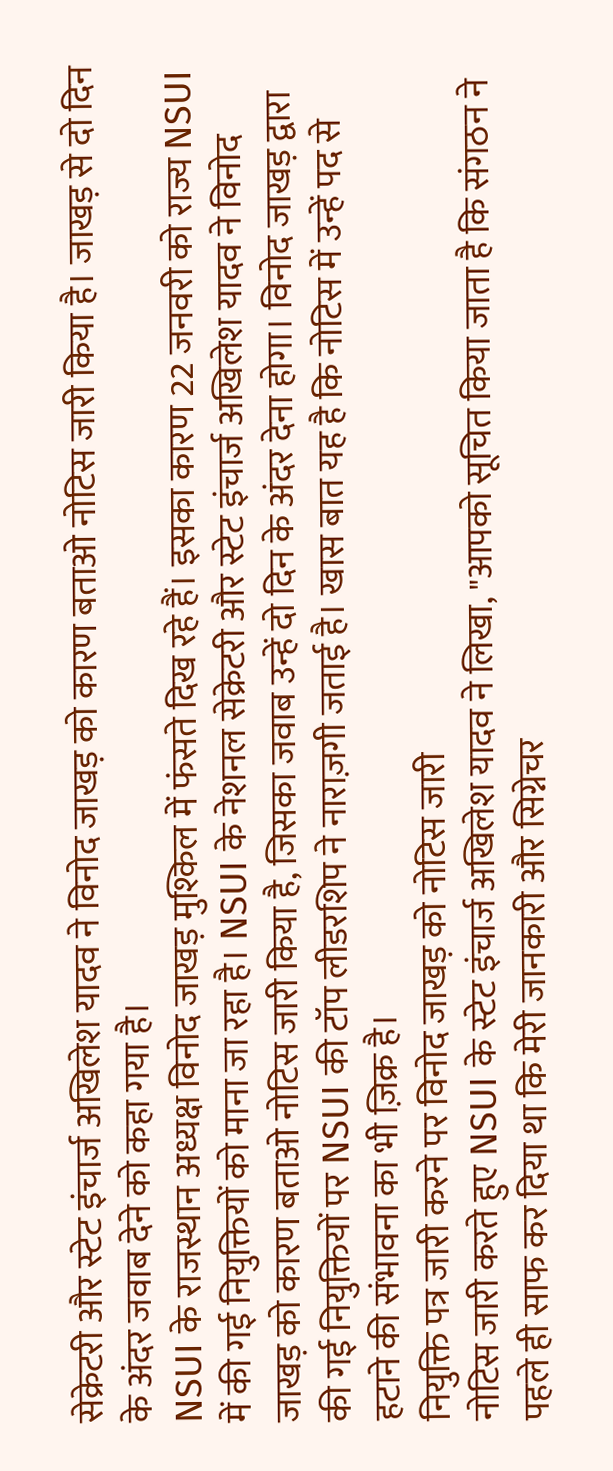सेक्रेटरी और स्टेट इंचार्ज अखिलेश यादव ने विनोद जाखड़ को कारण बताओ नोटिस जारी किया है। जाखड़ से दो दिन के अंदर जवाब देने को कहा गया है।
NSUI के राजस्थान अध्यक्ष विनोद जाखड़ मुश्किल में फंसते दिख रहे हैं। इसका कारण 22 जनवरी को राज्य NSUI में की गई नियुक्तियों को माना जा रहा है। NSUI के नेशनल सेक्रेटरी और स्टेट इंचार्ज अखिलेश यादव ने विनोद जाखड़ को कारण बताओ नोटिस जारी किया है, जिसका जवाब उन्हें दो दिन के अंदर देना होगा। विनोद जाखड़ द्वारा की गई नियुक्तियों पर NSUI की टॉप लीडरशिप ने नाराज़गी जताई है। खास बात यह है कि नोटिस में उन्हें पद से हटाने की संभावना का भी ज़िक्र है।
नियुक्ति पत्र जारी करने पर विनोद जाखड़ को नोटिस जारी
नोटिस जारी करते हुए NSUI के स्टेट इंचार्ज अखिलेश यादव ने लिखा, "आपको सूचित किया जाता है कि संगठन ने पहले ही साफ कर दिया था कि मेरी जानकारी और सिग्नेचर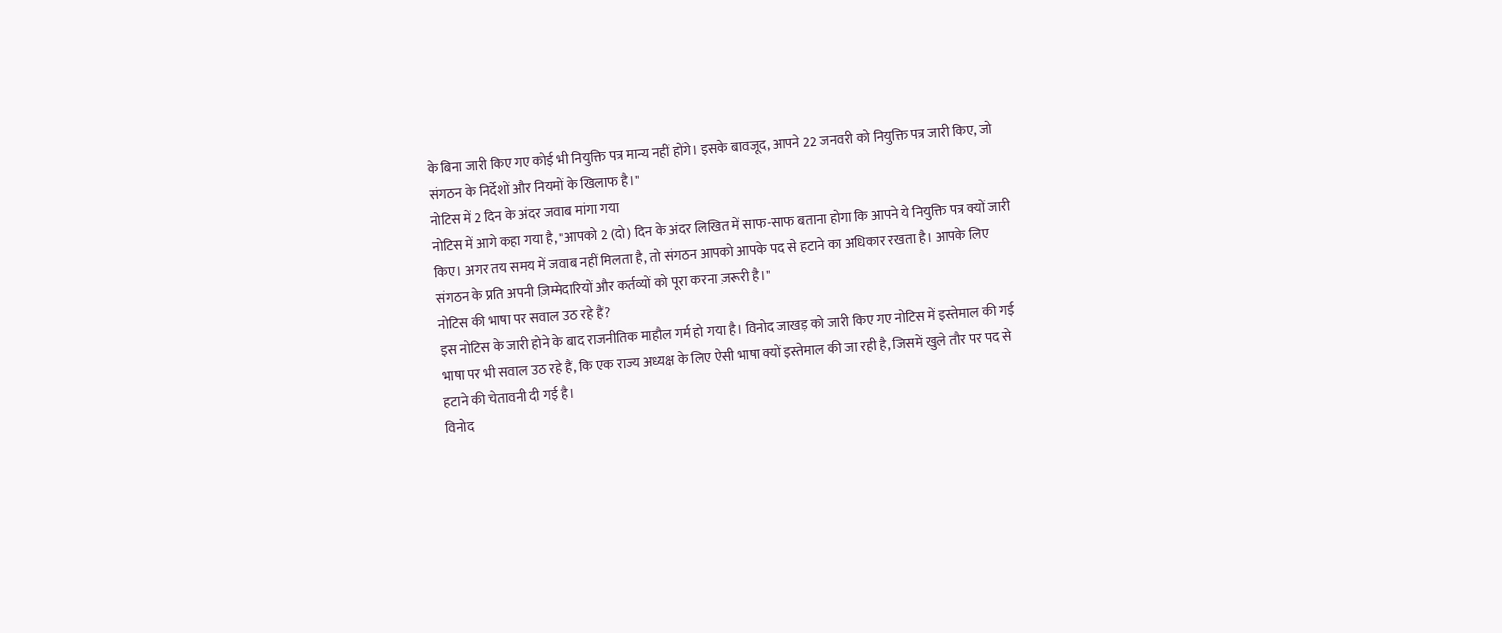के बिना जारी किए गए कोई भी नियुक्ति पत्र मान्य नहीं होंगे। इसके बावजूद, आपने 22 जनवरी को नियुक्ति पत्र जारी किए, जो संगठन के निर्देशों और नियमों के खिलाफ है।"
नोटिस में 2 दिन के अंदर जवाब मांगा गया
नोटिस में आगे कहा गया है, "आपको 2 (दो) दिन के अंदर लिखित में साफ-साफ बताना होगा कि आपने ये नियुक्ति पत्र क्यों जारी किए। अगर तय समय में जवाब नहीं मिलता है, तो संगठन आपको आपके पद से हटाने का अधिकार रखता है। आपके लिए संगठन के प्रति अपनी ज़िम्मेदारियों और कर्तव्यों को पूरा करना ज़रूरी है।"
नोटिस की भाषा पर सवाल उठ रहे हैं?
इस नोटिस के जारी होने के बाद राजनीतिक माहौल गर्म हो गया है। विनोद जाखड़ को जारी किए गए नोटिस में इस्तेमाल की गई भाषा पर भी सवाल उठ रहे हैं, कि एक राज्य अध्यक्ष के लिए ऐसी भाषा क्यों इस्तेमाल की जा रही है, जिसमें खुले तौर पर पद से हटाने की चेतावनी दी गई है।
विनोद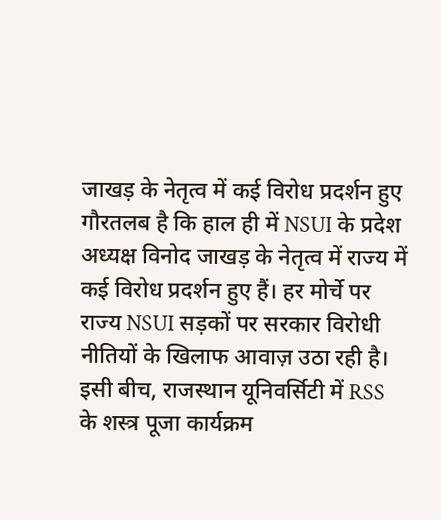जाखड़ के नेतृत्व में कई विरोध प्रदर्शन हुए
गौरतलब है कि हाल ही में NSUI के प्रदेश अध्यक्ष विनोद जाखड़ के नेतृत्व में राज्य में कई विरोध प्रदर्शन हुए हैं। हर मोर्चे पर राज्य NSUI सड़कों पर सरकार विरोधी नीतियों के खिलाफ आवाज़ उठा रही है। इसी बीच, राजस्थान यूनिवर्सिटी में RSS के शस्त्र पूजा कार्यक्रम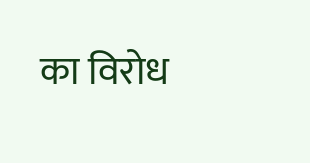का विरोध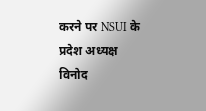करने पर NSUI के प्रदेश अध्यक्ष विनोद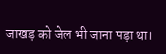जाखड़ को जेल भी जाना पड़ा था।